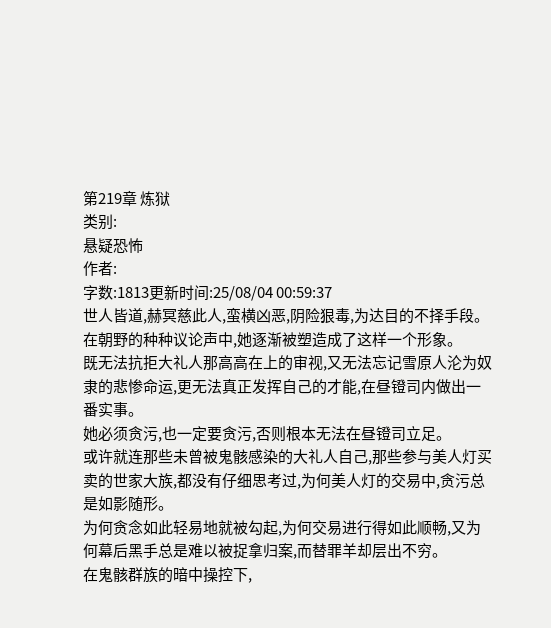第219章 炼狱
类别:
悬疑恐怖
作者:
字数:1813更新时间:25/08/04 00:59:37
世人皆道,赫冥慈此人,蛮横凶恶,阴险狠毒,为达目的不择手段。
在朝野的种种议论声中,她逐渐被塑造成了这样一个形象。
既无法抗拒大礼人那高高在上的审视,又无法忘记雪原人沦为奴隶的悲惨命运,更无法真正发挥自己的才能,在昼镫司内做出一番实事。
她必须贪污,也一定要贪污,否则根本无法在昼镫司立足。
或许就连那些未曾被鬼骸感染的大礼人自己,那些参与美人灯买卖的世家大族,都没有仔细思考过,为何美人灯的交易中,贪污总是如影随形。
为何贪念如此轻易地就被勾起,为何交易进行得如此顺畅,又为何幕后黑手总是难以被捉拿归案,而替罪羊却层出不穷。
在鬼骸群族的暗中操控下,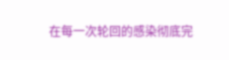在每一次轮回的感染彻底完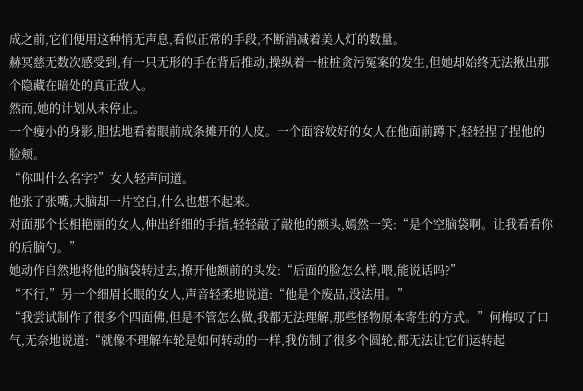成之前,它们便用这种悄无声息,看似正常的手段,不断消减着美人灯的数量。
赫冥慈无数次感受到,有一只无形的手在背后推动,操纵着一桩桩贪污冤案的发生,但她却始终无法揪出那个隐藏在暗处的真正敌人。
然而,她的计划从未停止。
一个瘦小的身影,胆怯地看着眼前成条摊开的人皮。一个面容姣好的女人在他面前蹲下,轻轻捏了捏他的脸颊。
“你叫什么名字?”女人轻声问道。
他张了张嘴,大脑却一片空白,什么也想不起来。
对面那个长相艳丽的女人,伸出纤细的手指,轻轻敲了敲他的额头,嫣然一笑:“是个空脑袋啊。让我看看你的后脑勺。”
她动作自然地将他的脑袋转过去,撩开他额前的头发:“后面的脸怎么样,喂,能说话吗?”
“不行,”另一个细眉长眼的女人,声音轻柔地说道:“他是个废品,没法用。”
“我尝试制作了很多个四面佛,但是不管怎么做,我都无法理解,那些怪物原本寄生的方式。”何梅叹了口气,无奈地说道:“就像不理解车轮是如何转动的一样,我仿制了很多个圆轮,都无法让它们运转起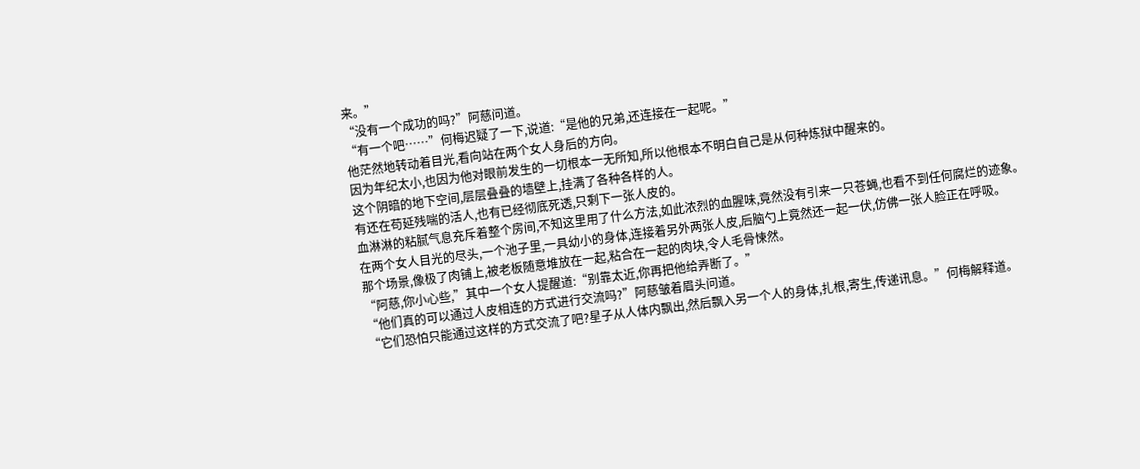来。”
“没有一个成功的吗?”阿慈问道。
“有一个吧……”何梅迟疑了一下,说道:“是他的兄弟,还连接在一起呢。”
他茫然地转动着目光,看向站在两个女人身后的方向。
因为年纪太小,也因为他对眼前发生的一切根本一无所知,所以他根本不明白自己是从何种炼狱中醒来的。
这个阴暗的地下空间,层层叠叠的墙壁上,挂满了各种各样的人。
有还在苟延残喘的活人,也有已经彻底死透,只剩下一张人皮的。
血淋淋的粘腻气息充斥着整个房间,不知这里用了什么方法,如此浓烈的血腥味,竟然没有引来一只苍蝇,也看不到任何腐烂的迹象。
在两个女人目光的尽头,一个池子里,一具幼小的身体,连接着另外两张人皮,后脑勺上竟然还一起一伏,仿佛一张人脸正在呼吸。
那个场景,像极了肉铺上,被老板随意堆放在一起,粘合在一起的肉块,令人毛骨悚然。
“阿慈,你小心些,”其中一个女人提醒道:“别靠太近,你再把他给弄断了。”
“他们真的可以通过人皮相连的方式进行交流吗?”阿慈皱着眉头问道。
“它们恐怕只能通过这样的方式交流了吧?星子从人体内飘出,然后飘入另一个人的身体,扎根,寄生,传递讯息。”何梅解释道。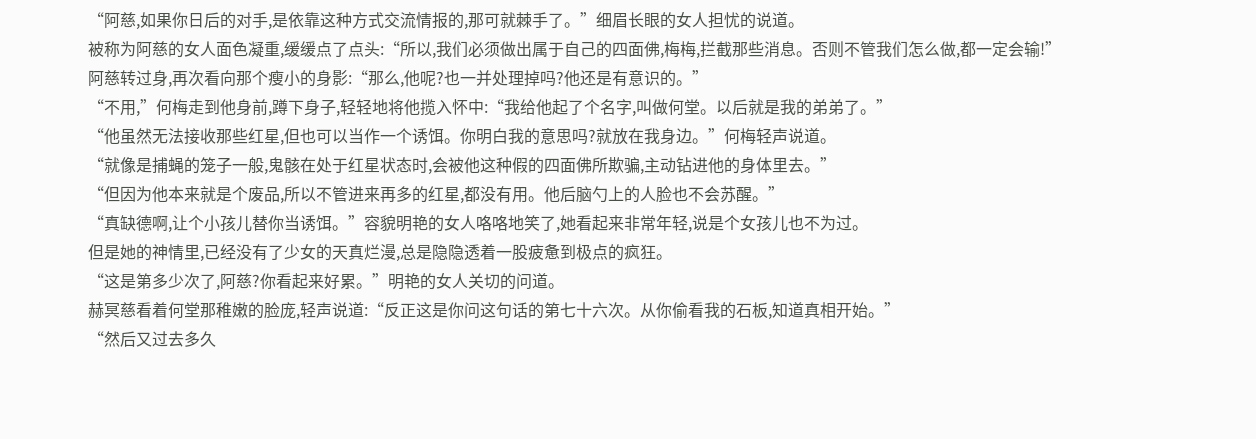“阿慈,如果你日后的对手,是依靠这种方式交流情报的,那可就棘手了。”细眉长眼的女人担忧的说道。
被称为阿慈的女人面色凝重,缓缓点了点头:“所以,我们必须做出属于自己的四面佛,梅梅,拦截那些消息。否则不管我们怎么做,都一定会输!”
阿慈转过身,再次看向那个瘦小的身影:“那么,他呢?也一并处理掉吗?他还是有意识的。”
“不用,”何梅走到他身前,蹲下身子,轻轻地将他揽入怀中:“我给他起了个名字,叫做何堂。以后就是我的弟弟了。”
“他虽然无法接收那些红星,但也可以当作一个诱饵。你明白我的意思吗?就放在我身边。”何梅轻声说道。
“就像是捕蝇的笼子一般,鬼骸在处于红星状态时,会被他这种假的四面佛所欺骗,主动钻进他的身体里去。”
“但因为他本来就是个废品,所以不管进来再多的红星,都没有用。他后脑勺上的人脸也不会苏醒。”
“真缺德啊,让个小孩儿替你当诱饵。”容貌明艳的女人咯咯地笑了,她看起来非常年轻,说是个女孩儿也不为过。
但是她的神情里,已经没有了少女的天真烂漫,总是隐隐透着一股疲惫到极点的疯狂。
“这是第多少次了,阿慈?你看起来好累。”明艳的女人关切的问道。
赫冥慈看着何堂那稚嫩的脸庞,轻声说道:“反正这是你问这句话的第七十六次。从你偷看我的石板,知道真相开始。”
“然后又过去多久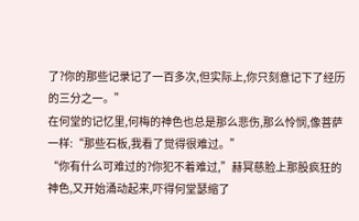了?你的那些记录记了一百多次,但实际上,你只刻意记下了经历的三分之一。”
在何堂的记忆里,何梅的神色也总是那么悲伤,那么怜悯,像菩萨一样:“那些石板,我看了觉得很难过。”
“你有什么可难过的?你犯不着难过,”赫冥慈脸上那股疯狂的神色,又开始涌动起来,吓得何堂瑟缩了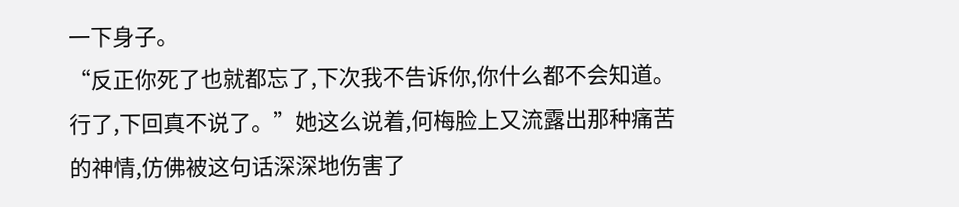一下身子。
“反正你死了也就都忘了,下次我不告诉你,你什么都不会知道。行了,下回真不说了。”她这么说着,何梅脸上又流露出那种痛苦的神情,仿佛被这句话深深地伤害了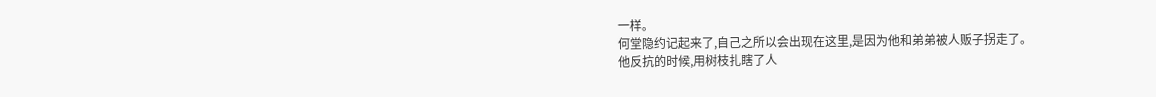一样。
何堂隐约记起来了,自己之所以会出现在这里,是因为他和弟弟被人贩子拐走了。
他反抗的时候,用树枝扎瞎了人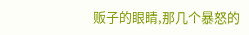贩子的眼睛,那几个暴怒的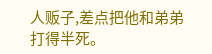人贩子,差点把他和弟弟打得半死。